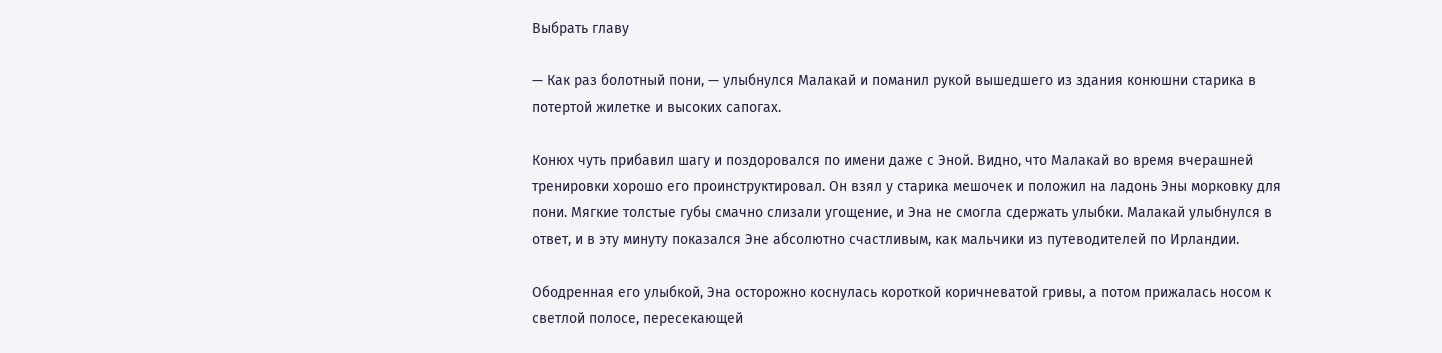Выбрать главу

— Как раз болотный пони, — улыбнулся Малакай и поманил рукой вышедшего из здания конюшни старика в потертой жилетке и высоких сапогах.

Конюх чуть прибавил шагу и поздоровался по имени даже с Эной. Видно, что Малакай во время вчерашней тренировки хорошо его проинструктировал. Он взял у старика мешочек и положил на ладонь Эны морковку для пони. Мягкие толстые губы смачно слизали угощение, и Эна не смогла сдержать улыбки. Малакай улыбнулся в ответ, и в эту минуту показался Эне абсолютно счастливым, как мальчики из путеводителей по Ирландии.

Ободренная его улыбкой, Эна осторожно коснулась короткой коричневатой гривы, а потом прижалась носом к светлой полосе, пересекающей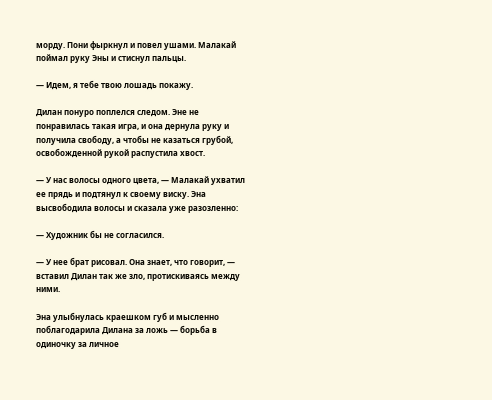морду. Пони фыркнул и повел ушами. Малакай поймал руку Эны и стиснул пальцы.

— Идем, я тебе твою лошадь покажу.

Дилан понуро поплелся следом. Эне не понравилась такая игра, и она дернула руку и получила свободу, а чтобы не казаться грубой, освобожденной рукой распустила хвост.

— У нас волосы одного цвета, — Малакай ухватил ее прядь и подтянул к своему виску. Эна высвободила волосы и сказала уже разозленно:

— Художник бы не согласился.

— У нее брат рисовал. Она знает, что говорит, — вставил Дилан так же зло, протискиваясь между ними.

Эна улыбнулась краешком губ и мысленно поблагодарила Дилана за ложь — борьба в одиночку за личное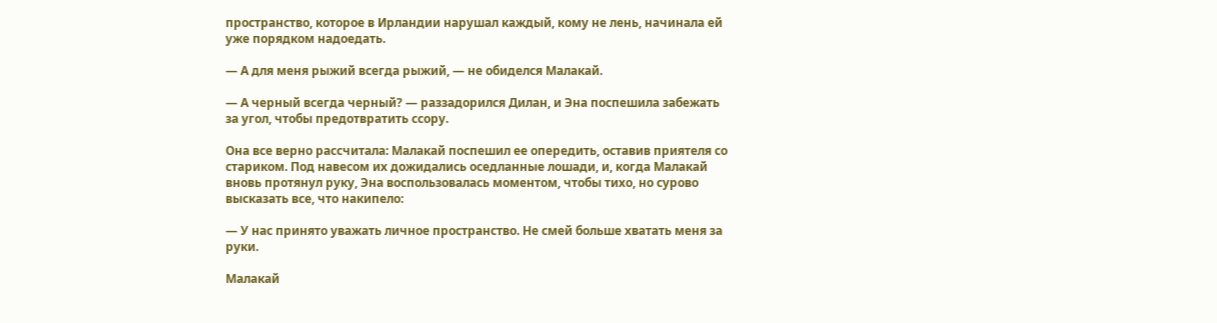пространство, которое в Ирландии нарушал каждый, кому не лень, начинала ей уже порядком надоедать.

— А для меня рыжий всегда рыжий, — не обиделся Малакай.

— А черный всегда черный? — раззадорился Дилан, и Эна поспешила забежать за угол, чтобы предотвратить ссору.

Она все верно рассчитала: Малакай поспешил ее опередить, оставив приятеля со стариком. Под навесом их дожидались оседланные лошади, и, когда Малакай вновь протянул руку, Эна воспользовалась моментом, чтобы тихо, но сурово высказать все, что накипело:

— У нас принято уважать личное пространство. Не смей больше хватать меня за руки.

Малакай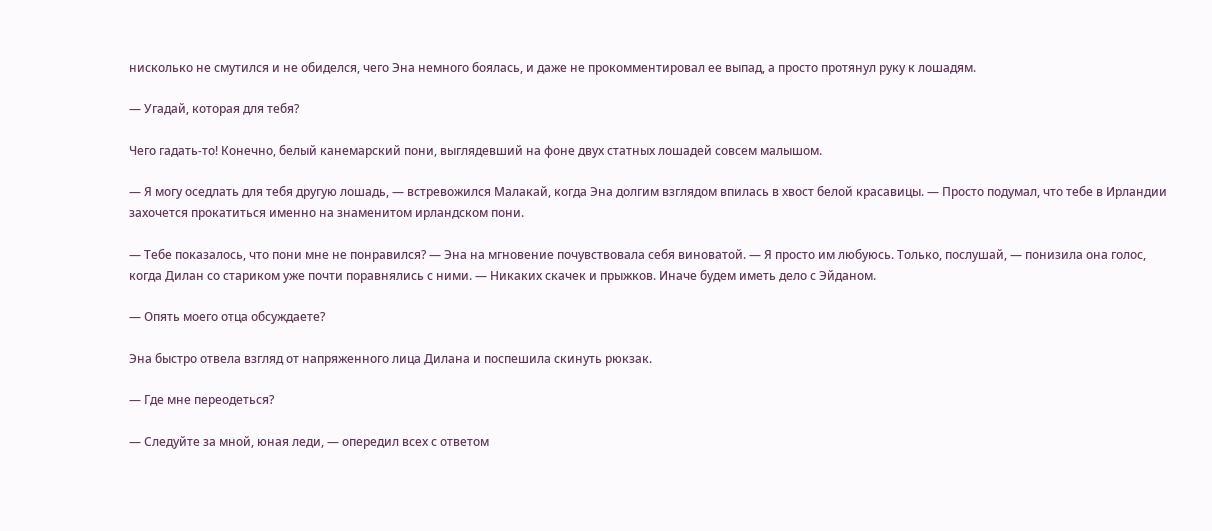нисколько не смутился и не обиделся, чего Эна немного боялась, и даже не прокомментировал ее выпад, а просто протянул руку к лошадям.

— Угадай, которая для тебя?

Чего гадать-то! Конечно, белый канемарский пони, выглядевший на фоне двух статных лошадей совсем малышом.

— Я могу оседлать для тебя другую лошадь, — встревожился Малакай, когда Эна долгим взглядом впилась в хвост белой красавицы. — Просто подумал, что тебе в Ирландии захочется прокатиться именно на знаменитом ирландском пони.

— Тебе показалось, что пони мне не понравился? — Эна на мгновение почувствовала себя виноватой. — Я просто им любуюсь. Только, послушай, — понизила она голос, когда Дилан со стариком уже почти поравнялись с ними. — Никаких скачек и прыжков. Иначе будем иметь дело с Эйданом.

— Опять моего отца обсуждаете?

Эна быстро отвела взгляд от напряженного лица Дилана и поспешила скинуть рюкзак.

— Где мне переодеться?

— Следуйте за мной, юная леди, — опередил всех с ответом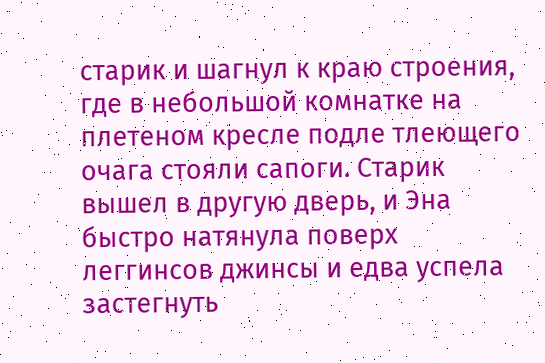старик и шагнул к краю строения, где в небольшой комнатке на плетеном кресле подле тлеющего очага стояли сапоги. Старик вышел в другую дверь, и Эна быстро натянула поверх леггинсов джинсы и едва успела застегнуть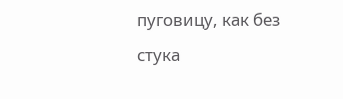пуговицу, как без стука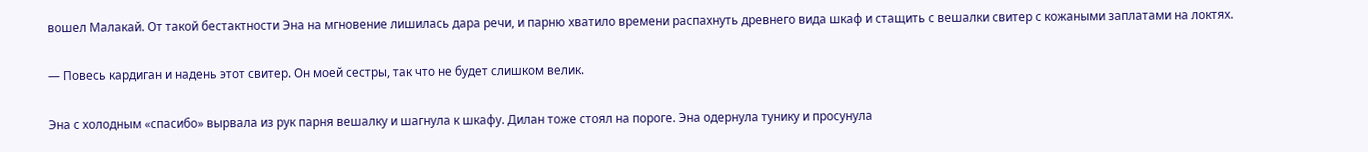вошел Малакай. От такой бестактности Эна на мгновение лишилась дара речи, и парню хватило времени распахнуть древнего вида шкаф и стащить с вешалки свитер с кожаными заплатами на локтях.

— Повесь кардиган и надень этот свитер. Он моей сестры, так что не будет слишком велик.

Эна с холодным «спасибо» вырвала из рук парня вешалку и шагнула к шкафу. Дилан тоже стоял на пороге. Эна одернула тунику и просунула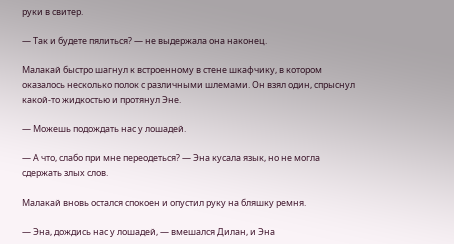руки в свитер.

— Так и будете пялиться? — не выдержала она наконец.

Малакай быстро шагнул к встроенному в стене шкафчику, в котором оказалось несколько полок с различными шлемами. Он взял один, спрыснул какой-то жидкостью и протянул Эне.

— Можешь подождать нас у лошадей.

— А что, слабо при мне переодеться? — Эна кусала язык, но не могла сдержать злых слов.

Малакай вновь остался спокоен и опустил руку на бляшку ремня.

— Эна, дождись нас у лошадей, — вмешался Дилан, и Эна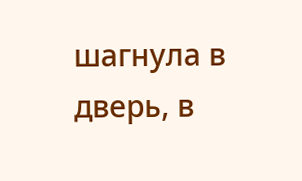шагнула в дверь, в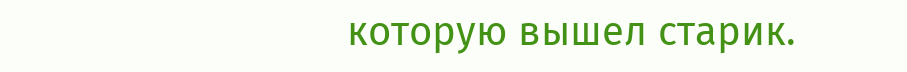которую вышел старик.